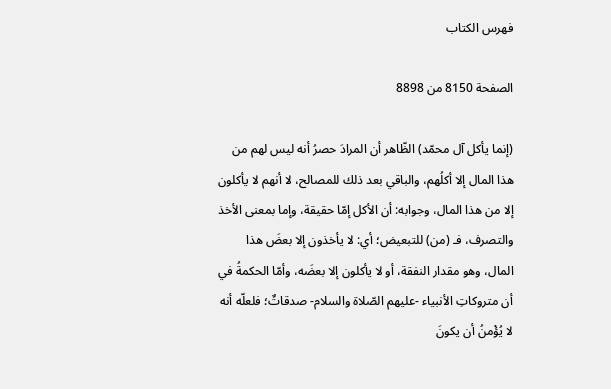فهرس الكتاب

الصفحة 8150 من 8898

(إنما يأكل آل محمّد) الظّاهر أن المرادَ حصرُ أنه ليس لهم من هذا المال إلا أكلُهم، والباقي بعد ذلك للمصالح، لا أنهم لا يأكلون إلا من هذا المال، وجوابه: أن الأكل إمّا حقيقة، وإما بمعنى الأخذ والتصرف، فـ (من) للتبعيض؛ أي: لا يأخذون إلا بعضَ هذا المال، وهو مقدار النفقة، أو لا يأكلون إلا بعضَه، وأمّا الحكمةُ في أن متروكاتِ الأنبياء -عليهم الصّلاة والسلام- صدقاتٌ؛ فلعلّه أنه لا يُؤْمنُ أن يكونَ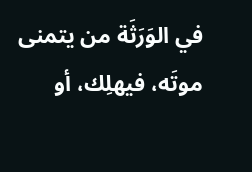في الوَرَثَة من يتمنى موتَه، فيهلِك، أو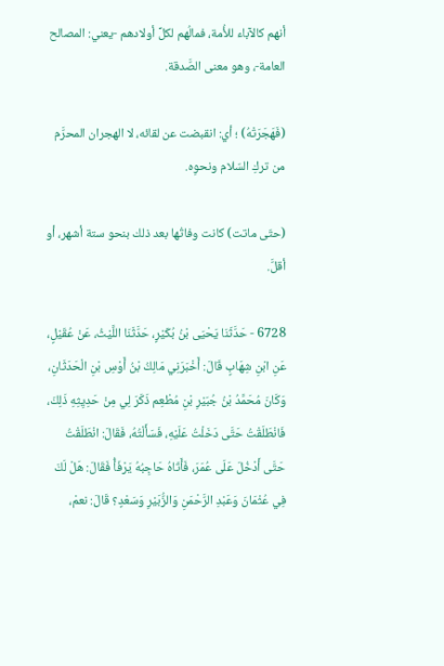أنهم كالآباء للأُمة، فمالُهم لكلِّ أولادهم -يعني: المصالح العامة-، وهو معنى الصَّدقة.

(فَهَجَرَتْهُ) ؛ أي: انقبضت عن لقائه، لا الهجران المحرَّم من تركِ السّلام ونحوِه.

(حتّى ماتت) كانت وفاتُها بعد ذلك بنحو ستة أشهر، أو أقلَّ.

6728 - حَدَّثَنَا يَحْيَى بْنُ بُكَيْرٍ، حَدَّثَنَا اللَّيْثُ، عَنْ عُقَيْلٍ، عَنِ ابْنِ شِهَابٍ قَالَ: أَخْبَرَنِي مَالِكُ بْنُ أَوْسِ بْنِ الْحَدَثَانِ، وَكَانَ مُحَمَّدُ بْنُ جُبَيْرِ بْنِ مُطْعِم ذَكَرَ لِي مِنْ حَدِيِثِهِ ذَلِكَ، فَانْطَلَقْتُ حَتَّى دَخَلْتُ عَلَيْهِ، فَسَأَلْتُهُ، فَقَالَ: انْطَلَقْتُ حَتَّى أَدْخُلَ عَلَى عُمَرَ، فَأَتَاهُ حَاجِبُهُ يَرْفَأُ فَقَالَ: هَلْ لَكَ فِي عُثْمَانَ وَعَبْدِ الرَّحْمَنِ وَالزُّبَيْرِ وَسَعْدٍ؟ قَالَ: نعمْ،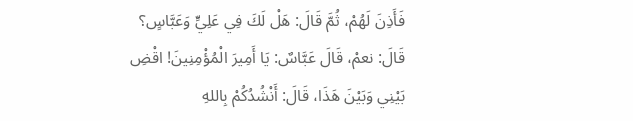فَأَذِنَ لَهُمْ، ثُمَّ قَالَ: هَلْ لَكَ فِي عَلِيٍّ وَعَبَّاسٍ؟ قَالَ: نعمْ، قَالَ عَبَّاسٌ: يَا أَمِيرَ الْمُؤْمِنِينَ! اقْضِ بَيْنِي وَبَيْنَ هَذَا، قَالَ: أَنْشُدُكُمْ بِاللهِ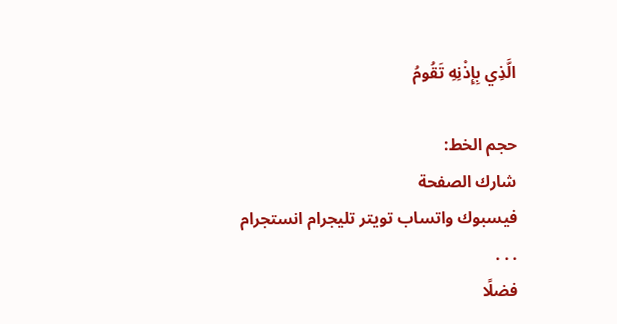الَّذِي بِإِذْنِهِ تَقُومُ

حجم الخط:
شارك الصفحة
فيسبوك واتساب تويتر تليجرام انستجرام
. . .
فضلًا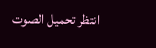انتظر تحميل الصوت